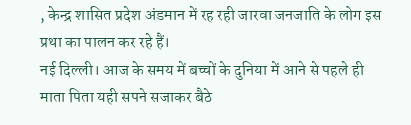, केन्द्र शासित प्रदेश अंडमान में रह रही जारवा जनजाति के लोग इस प्रथा का पालन कर रहे हैं।
नई दिल्ली। आज के समय में बच्चों के दुनिया में आने से पहले ही माता पिता यही सपने सजाकर बैठे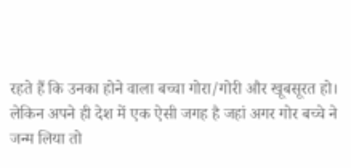रहते हैं कि उनका होने वाला बच्चा गोरा/गोरी और खूबसूरत हो। लेकिन अपने ही देश में एक ऐसी जगह है जहां अगर गोर बच्चे ने जन्म लिया तो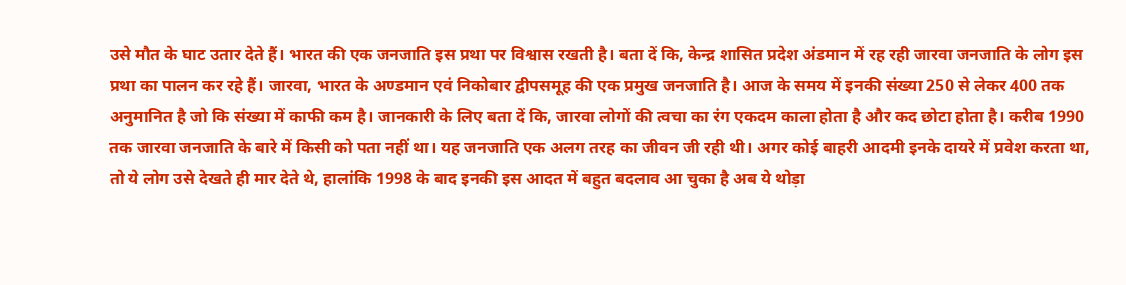उसे मौत के घाट उतार देते हैं। भारत की एक जनजाति इस प्रथा पर विश्वास रखती है। बता दें कि, केन्द्र शासित प्रदेश अंडमान में रह रही जारवा जनजाति के लोग इस प्रथा का पालन कर रहे हैं। जारवा, भारत के अण्डमान एवं निकोबार द्वीपसमूह की एक प्रमुख जनजाति है। आज के समय में इनकी संख्या 250 से लेकर 400 तक अनुमानित है जो कि संख्या में काफी कम है। जानकारी के लिए बता दें कि, जारवा लोगों की त्वचा का रंग एकदम काला होता है और कद छोटा होता है। करीब 1990 तक जारवा जनजाति के बारे में किसी को पता नहीं था। यह जनजाति एक अलग तरह का जीवन जी रही थी। अगर कोई बाहरी आदमी इनके दायरे में प्रवेश करता था, तो ये लोग उसे देखते ही मार देते थे, हालांकि 1998 के बाद इनकी इस आदत में बहुत बदलाव आ चुका है अब ये थोड़ा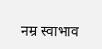नम्र स्वाभाव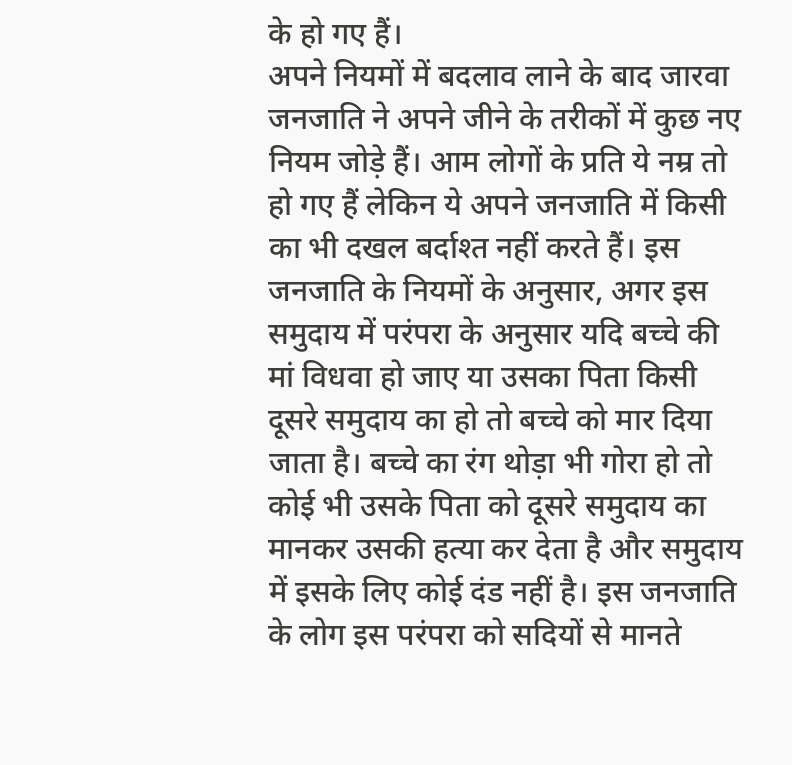के हो गए हैं।
अपने नियमों में बदलाव लाने के बाद जारवा जनजाति ने अपने जीने के तरीकों में कुछ नए नियम जोड़े हैं। आम लोगों के प्रति ये नम्र तो हो गए हैं लेकिन ये अपने जनजाति में किसी का भी दखल बर्दाश्त नहीं करते हैं। इस जनजाति के नियमों के अनुसार, अगर इस समुदाय में परंपरा के अनुसार यदि बच्चे की मां विधवा हो जाए या उसका पिता किसी दूसरे समुदाय का हो तो बच्चे को मार दिया जाता है। बच्चे का रंग थोड़ा भी गोरा हो तो कोई भी उसके पिता को दूसरे समुदाय का मानकर उसकी हत्या कर देता है और समुदाय में इसके लिए कोई दंड नहीं है। इस जनजाति के लोग इस परंपरा को सदियों से मानते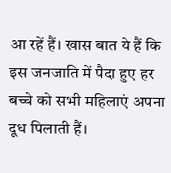आ रहें हैं। खास बात ये हैं कि इस जनजाति में पैदा हुए हर बच्चे को सभी महिलाएं अपना दूध पिलाती हैं।